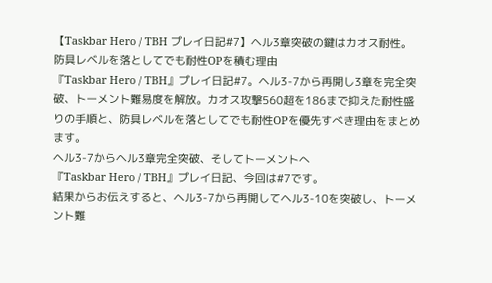【Taskbar Hero / TBH プレイ日記#7】ヘル3章突破の鍵はカオス耐性。防具レベルを落としてでも耐性OPを積む理由
『Taskbar Hero / TBH』プレイ日記#7。ヘル3-7から再開し3章を完全突破、トーメント難易度を解放。カオス攻撃560超を186まで抑えた耐性盛りの手順と、防具レベルを落としてでも耐性OPを優先すべき理由をまとめます。
ヘル3-7からヘル3章完全突破、そしてトーメントへ
『Taskbar Hero / TBH』プレイ日記、今回は#7です。
結果からお伝えすると、ヘル3-7から再開してヘル3-10を突破し、トーメント難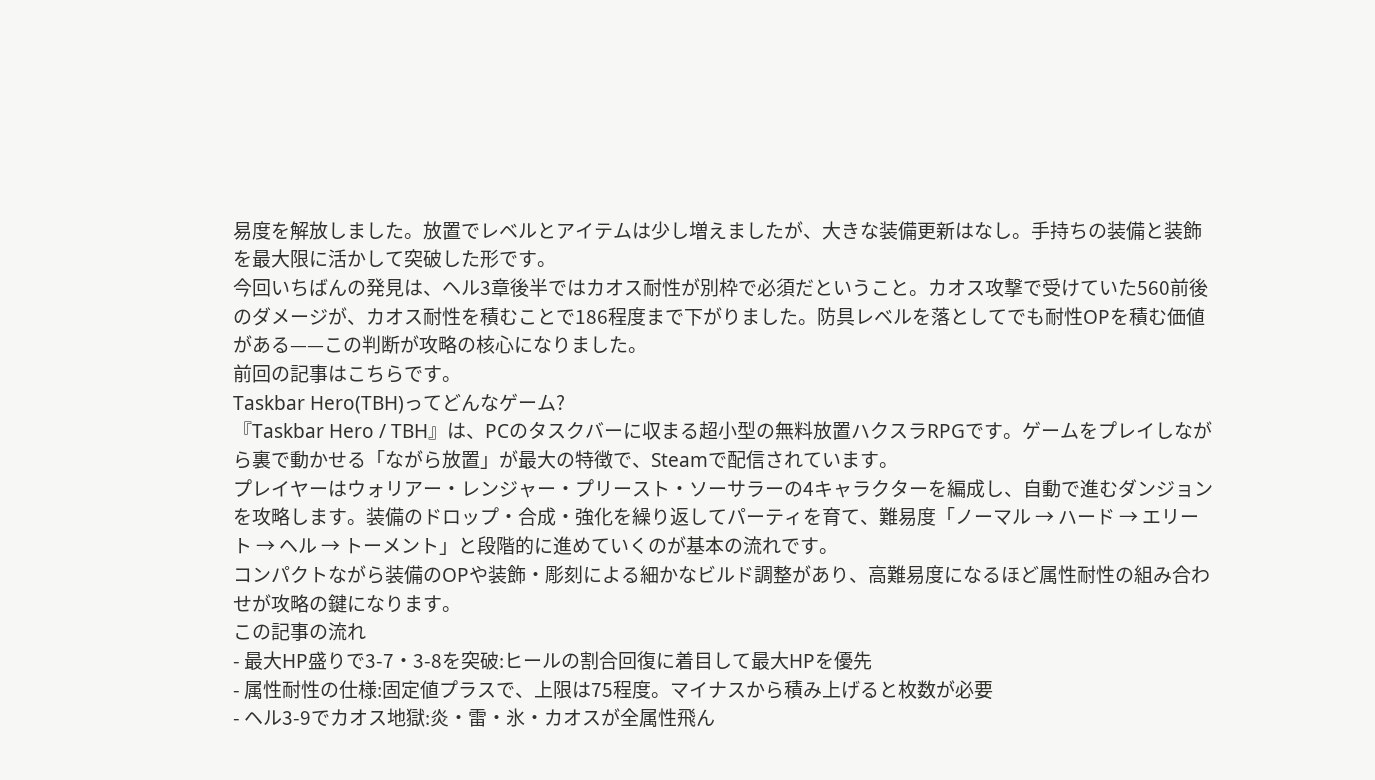易度を解放しました。放置でレベルとアイテムは少し増えましたが、大きな装備更新はなし。手持ちの装備と装飾を最大限に活かして突破した形です。
今回いちばんの発見は、ヘル3章後半ではカオス耐性が別枠で必須だということ。カオス攻撃で受けていた560前後のダメージが、カオス耐性を積むことで186程度まで下がりました。防具レベルを落としてでも耐性OPを積む価値がある——この判断が攻略の核心になりました。
前回の記事はこちらです。
Taskbar Hero(TBH)ってどんなゲーム?
『Taskbar Hero / TBH』は、PCのタスクバーに収まる超小型の無料放置ハクスラRPGです。ゲームをプレイしながら裏で動かせる「ながら放置」が最大の特徴で、Steamで配信されています。
プレイヤーはウォリアー・レンジャー・プリースト・ソーサラーの4キャラクターを編成し、自動で進むダンジョンを攻略します。装備のドロップ・合成・強化を繰り返してパーティを育て、難易度「ノーマル → ハード → エリート → ヘル → トーメント」と段階的に進めていくのが基本の流れです。
コンパクトながら装備のOPや装飾・彫刻による細かなビルド調整があり、高難易度になるほど属性耐性の組み合わせが攻略の鍵になります。
この記事の流れ
- 最大HP盛りで3-7・3-8を突破:ヒールの割合回復に着目して最大HPを優先
- 属性耐性の仕様:固定値プラスで、上限は75程度。マイナスから積み上げると枚数が必要
- ヘル3-9でカオス地獄:炎・雷・氷・カオスが全属性飛ん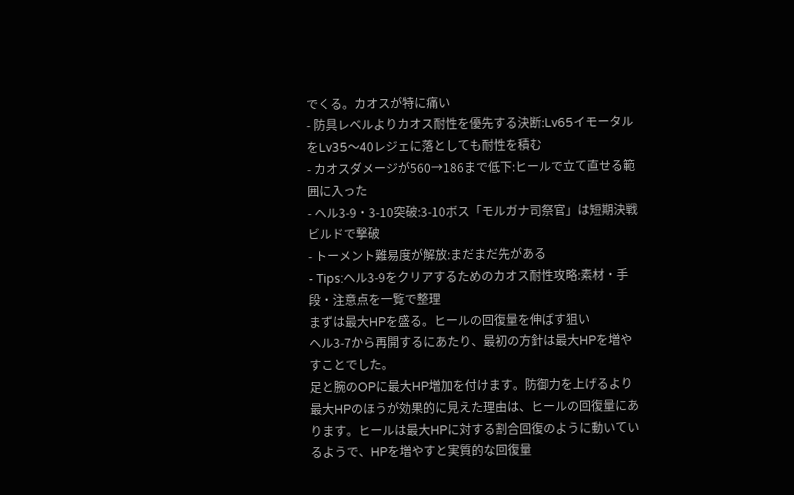でくる。カオスが特に痛い
- 防具レベルよりカオス耐性を優先する決断:Lv65イモータルをLv35〜40レジェに落としても耐性を積む
- カオスダメージが560→186まで低下:ヒールで立て直せる範囲に入った
- ヘル3-9・3-10突破:3-10ボス「モルガナ司祭官」は短期決戦ビルドで撃破
- トーメント難易度が解放:まだまだ先がある
- Tips:ヘル3-9をクリアするためのカオス耐性攻略:素材・手段・注意点を一覧で整理
まずは最大HPを盛る。ヒールの回復量を伸ばす狙い
ヘル3-7から再開するにあたり、最初の方針は最大HPを増やすことでした。
足と腕のOPに最大HP増加を付けます。防御力を上げるより最大HPのほうが効果的に見えた理由は、ヒールの回復量にあります。ヒールは最大HPに対する割合回復のように動いているようで、HPを増やすと実質的な回復量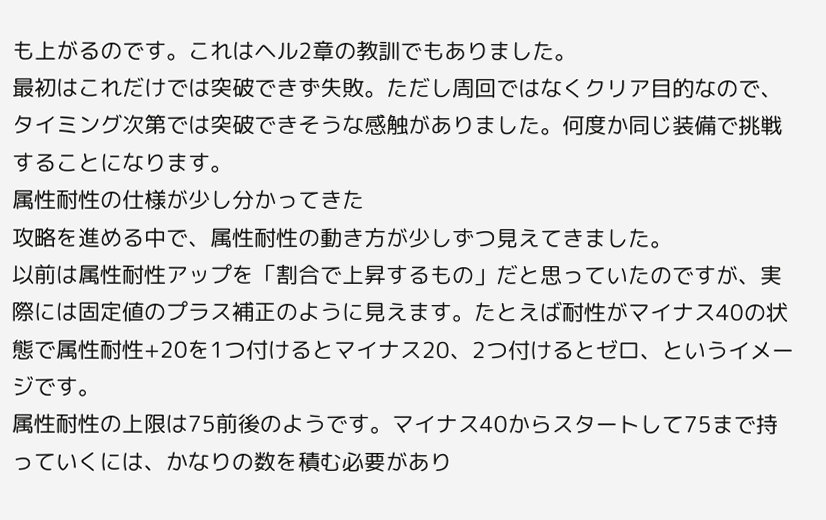も上がるのです。これはヘル2章の教訓でもありました。
最初はこれだけでは突破できず失敗。ただし周回ではなくクリア目的なので、タイミング次第では突破できそうな感触がありました。何度か同じ装備で挑戦することになります。
属性耐性の仕様が少し分かってきた
攻略を進める中で、属性耐性の動き方が少しずつ見えてきました。
以前は属性耐性アップを「割合で上昇するもの」だと思っていたのですが、実際には固定値のプラス補正のように見えます。たとえば耐性がマイナス40の状態で属性耐性+20を1つ付けるとマイナス20、2つ付けるとゼロ、というイメージです。
属性耐性の上限は75前後のようです。マイナス40からスタートして75まで持っていくには、かなりの数を積む必要があり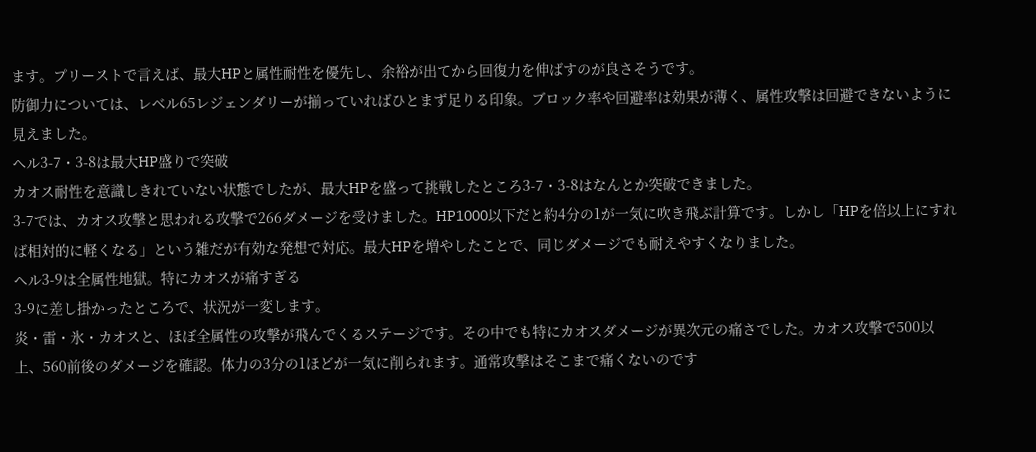ます。プリーストで言えば、最大HPと属性耐性を優先し、余裕が出てから回復力を伸ばすのが良さそうです。
防御力については、レベル65レジェンダリーが揃っていればひとまず足りる印象。ブロック率や回避率は効果が薄く、属性攻撃は回避できないように見えました。
ヘル3-7・3-8は最大HP盛りで突破
カオス耐性を意識しきれていない状態でしたが、最大HPを盛って挑戦したところ3-7・3-8はなんとか突破できました。
3-7では、カオス攻撃と思われる攻撃で266ダメージを受けました。HP1000以下だと約4分の1が一気に吹き飛ぶ計算です。しかし「HPを倍以上にすれば相対的に軽くなる」という雑だが有効な発想で対応。最大HPを増やしたことで、同じダメージでも耐えやすくなりました。
ヘル3-9は全属性地獄。特にカオスが痛すぎる
3-9に差し掛かったところで、状況が一変します。
炎・雷・氷・カオスと、ほぼ全属性の攻撃が飛んでくるステージです。その中でも特にカオスダメージが異次元の痛さでした。カオス攻撃で500以上、560前後のダメージを確認。体力の3分の1ほどが一気に削られます。通常攻撃はそこまで痛くないのです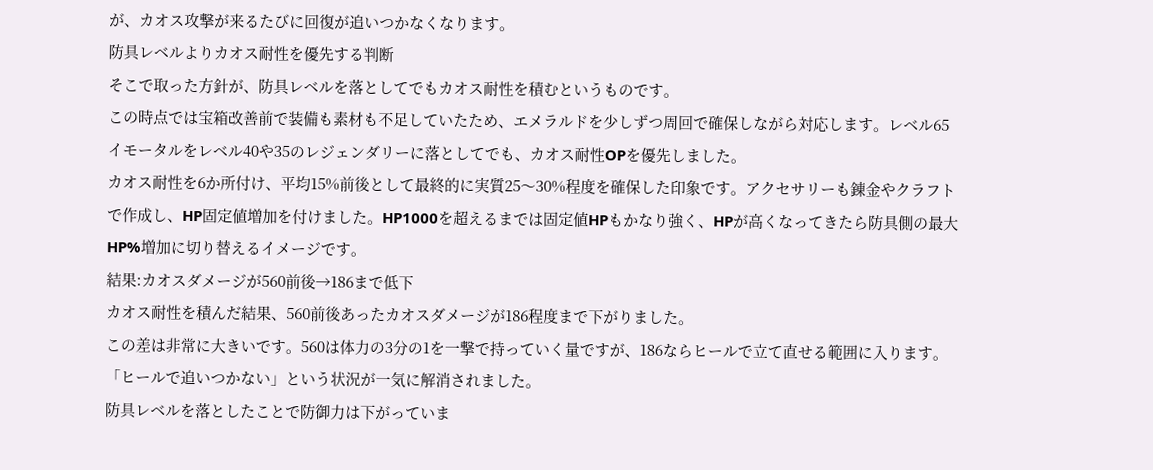が、カオス攻撃が来るたびに回復が追いつかなくなります。
防具レベルよりカオス耐性を優先する判断
そこで取った方針が、防具レベルを落としてでもカオス耐性を積むというものです。
この時点では宝箱改善前で装備も素材も不足していたため、エメラルドを少しずつ周回で確保しながら対応します。レベル65イモータルをレベル40や35のレジェンダリーに落としてでも、カオス耐性OPを優先しました。
カオス耐性を6か所付け、平均15%前後として最終的に実質25〜30%程度を確保した印象です。アクセサリーも錬金やクラフトで作成し、HP固定値増加を付けました。HP1000を超えるまでは固定値HPもかなり強く、HPが高くなってきたら防具側の最大HP%増加に切り替えるイメージです。
結果:カオスダメージが560前後→186まで低下
カオス耐性を積んだ結果、560前後あったカオスダメージが186程度まで下がりました。
この差は非常に大きいです。560は体力の3分の1を一撃で持っていく量ですが、186ならヒールで立て直せる範囲に入ります。「ヒールで追いつかない」という状況が一気に解消されました。
防具レベルを落としたことで防御力は下がっていま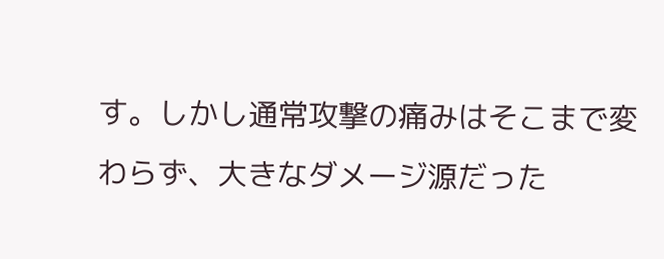す。しかし通常攻撃の痛みはそこまで変わらず、大きなダメージ源だった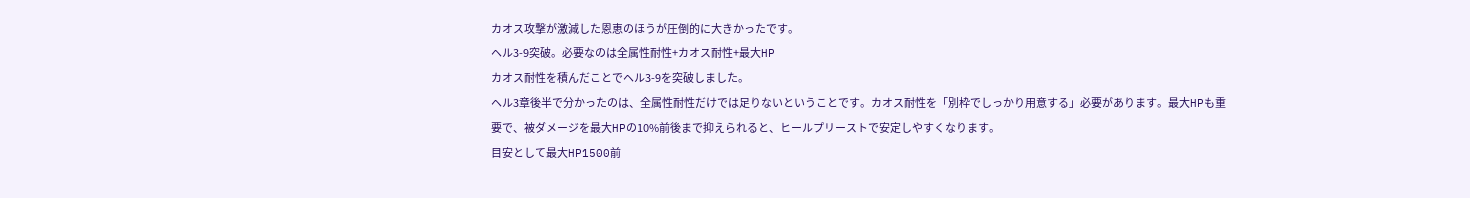カオス攻撃が激減した恩恵のほうが圧倒的に大きかったです。
ヘル3-9突破。必要なのは全属性耐性+カオス耐性+最大HP
カオス耐性を積んだことでヘル3-9を突破しました。
ヘル3章後半で分かったのは、全属性耐性だけでは足りないということです。カオス耐性を「別枠でしっかり用意する」必要があります。最大HPも重要で、被ダメージを最大HPの10%前後まで抑えられると、ヒールプリーストで安定しやすくなります。
目安として最大HP1500前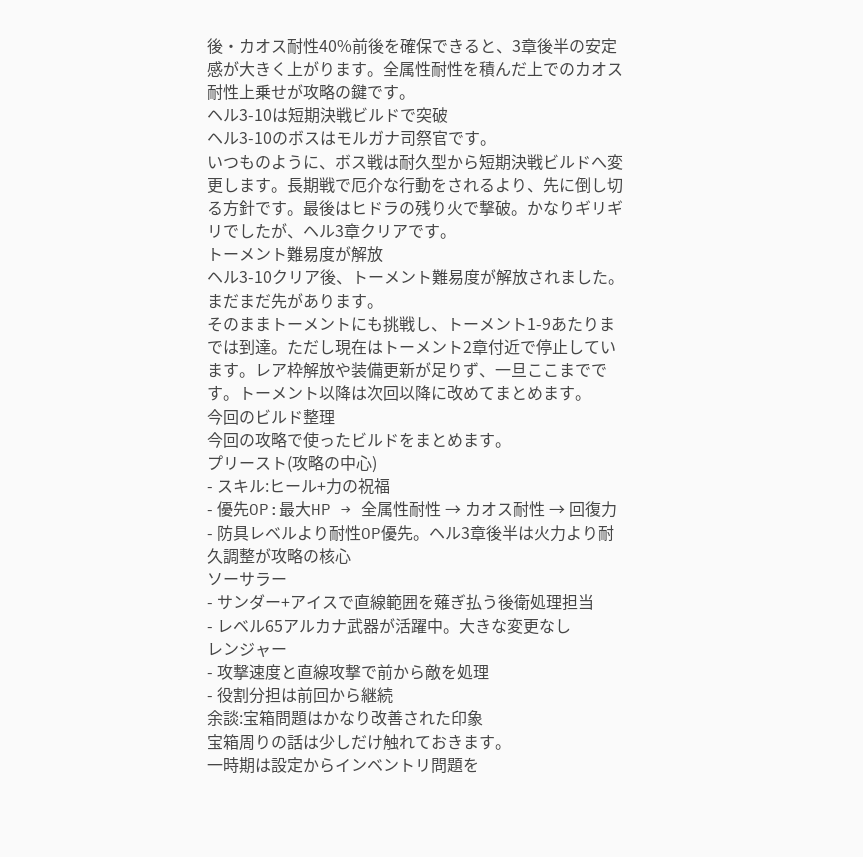後・カオス耐性40%前後を確保できると、3章後半の安定感が大きく上がります。全属性耐性を積んだ上でのカオス耐性上乗せが攻略の鍵です。
ヘル3-10は短期決戦ビルドで突破
ヘル3-10のボスはモルガナ司祭官です。
いつものように、ボス戦は耐久型から短期決戦ビルドへ変更します。長期戦で厄介な行動をされるより、先に倒し切る方針です。最後はヒドラの残り火で撃破。かなりギリギリでしたが、ヘル3章クリアです。
トーメント難易度が解放
ヘル3-10クリア後、トーメント難易度が解放されました。まだまだ先があります。
そのままトーメントにも挑戦し、トーメント1-9あたりまでは到達。ただし現在はトーメント2章付近で停止しています。レア枠解放や装備更新が足りず、一旦ここまでです。トーメント以降は次回以降に改めてまとめます。
今回のビルド整理
今回の攻略で使ったビルドをまとめます。
プリースト(攻略の中心)
- スキル:ヒール+力の祝福
- 優先OP:最大HP → 全属性耐性 → カオス耐性 → 回復力
- 防具レベルより耐性OP優先。ヘル3章後半は火力より耐久調整が攻略の核心
ソーサラー
- サンダー+アイスで直線範囲を薙ぎ払う後衛処理担当
- レベル65アルカナ武器が活躍中。大きな変更なし
レンジャー
- 攻撃速度と直線攻撃で前から敵を処理
- 役割分担は前回から継続
余談:宝箱問題はかなり改善された印象
宝箱周りの話は少しだけ触れておきます。
一時期は設定からインベントリ問題を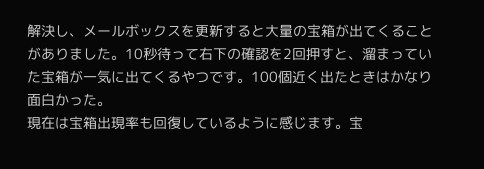解決し、メールボックスを更新すると大量の宝箱が出てくることがありました。10秒待って右下の確認を2回押すと、溜まっていた宝箱が一気に出てくるやつです。100個近く出たときはかなり面白かった。
現在は宝箱出現率も回復しているように感じます。宝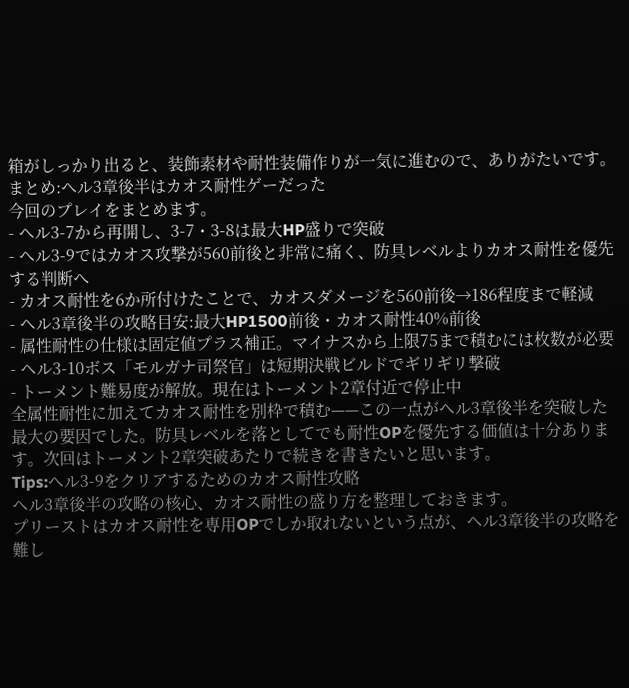箱がしっかり出ると、装飾素材や耐性装備作りが一気に進むので、ありがたいです。
まとめ:ヘル3章後半はカオス耐性ゲーだった
今回のプレイをまとめます。
- ヘル3-7から再開し、3-7・3-8は最大HP盛りで突破
- ヘル3-9ではカオス攻撃が560前後と非常に痛く、防具レベルよりカオス耐性を優先する判断へ
- カオス耐性を6か所付けたことで、カオスダメージを560前後→186程度まで軽減
- ヘル3章後半の攻略目安:最大HP1500前後・カオス耐性40%前後
- 属性耐性の仕様は固定値プラス補正。マイナスから上限75まで積むには枚数が必要
- ヘル3-10ボス「モルガナ司祭官」は短期決戦ビルドでギリギリ撃破
- トーメント難易度が解放。現在はトーメント2章付近で停止中
全属性耐性に加えてカオス耐性を別枠で積む——この一点がヘル3章後半を突破した最大の要因でした。防具レベルを落としてでも耐性OPを優先する価値は十分あります。次回はトーメント2章突破あたりで続きを書きたいと思います。
Tips:ヘル3-9をクリアするためのカオス耐性攻略
ヘル3章後半の攻略の核心、カオス耐性の盛り方を整理しておきます。
プリーストはカオス耐性を専用OPでしか取れないという点が、ヘル3章後半の攻略を難し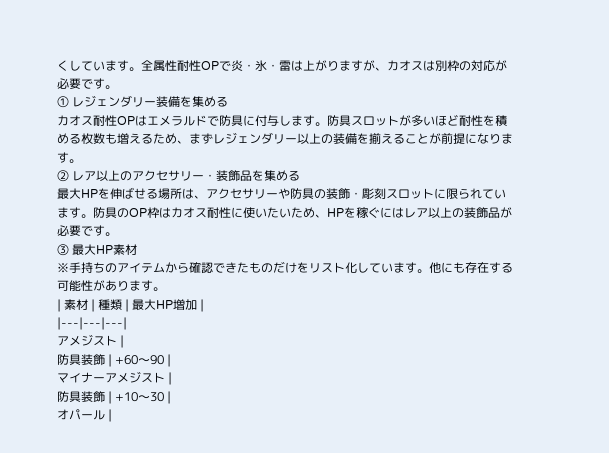くしています。全属性耐性OPで炎・氷・雷は上がりますが、カオスは別枠の対応が必要です。
① レジェンダリー装備を集める
カオス耐性OPはエメラルドで防具に付与します。防具スロットが多いほど耐性を積める枚数も増えるため、まずレジェンダリー以上の装備を揃えることが前提になります。
② レア以上のアクセサリー・装飾品を集める
最大HPを伸ばせる場所は、アクセサリーや防具の装飾・彫刻スロットに限られています。防具のOP枠はカオス耐性に使いたいため、HPを稼ぐにはレア以上の装飾品が必要です。
③ 最大HP素材
※手持ちのアイテムから確認できたものだけをリスト化しています。他にも存在する可能性があります。
| 素材 | 種類 | 最大HP増加 |
|---|---|---|
アメジスト |
防具装飾 | +60〜90 |
マイナーアメジスト |
防具装飾 | +10〜30 |
オパール |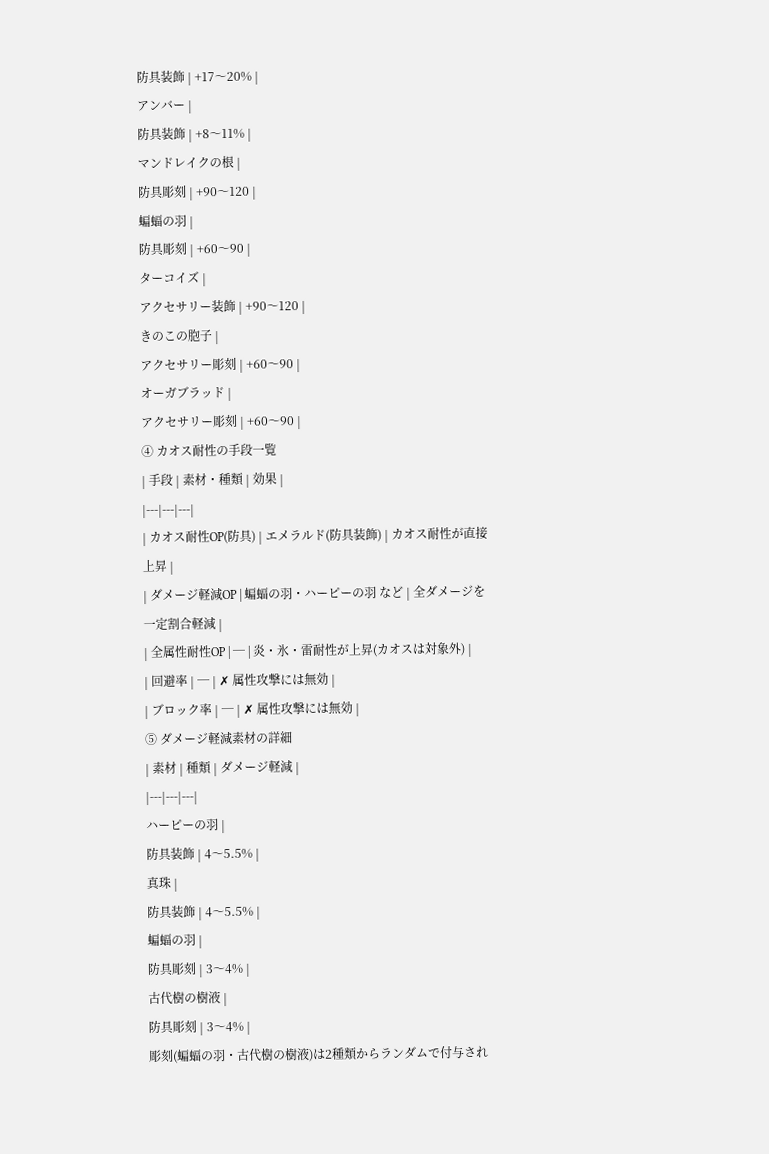防具装飾 | +17〜20% |
アンバー |
防具装飾 | +8〜11% |
マンドレイクの根 |
防具彫刻 | +90〜120 |
蝙蝠の羽 |
防具彫刻 | +60〜90 |
ターコイズ |
アクセサリー装飾 | +90〜120 |
きのこの胞子 |
アクセサリー彫刻 | +60〜90 |
オーガブラッド |
アクセサリー彫刻 | +60〜90 |
④ カオス耐性の手段一覧
| 手段 | 素材・種類 | 効果 |
|---|---|---|
| カオス耐性OP(防具) | エメラルド(防具装飾) | カオス耐性が直接上昇 |
| ダメージ軽減OP | 蝙蝠の羽・ハーピーの羽 など | 全ダメージを一定割合軽減 |
| 全属性耐性OP | ─ | 炎・氷・雷耐性が上昇(カオスは対象外) |
| 回避率 | ─ | ✗ 属性攻撃には無効 |
| ブロック率 | ─ | ✗ 属性攻撃には無効 |
⑤ ダメージ軽減素材の詳細
| 素材 | 種類 | ダメージ軽減 |
|---|---|---|
ハーピーの羽 |
防具装飾 | 4〜5.5% |
真珠 |
防具装飾 | 4〜5.5% |
蝙蝠の羽 |
防具彫刻 | 3〜4% |
古代樹の樹液 |
防具彫刻 | 3〜4% |
彫刻(蝙蝠の羽・古代樹の樹液)は2種類からランダムで付与され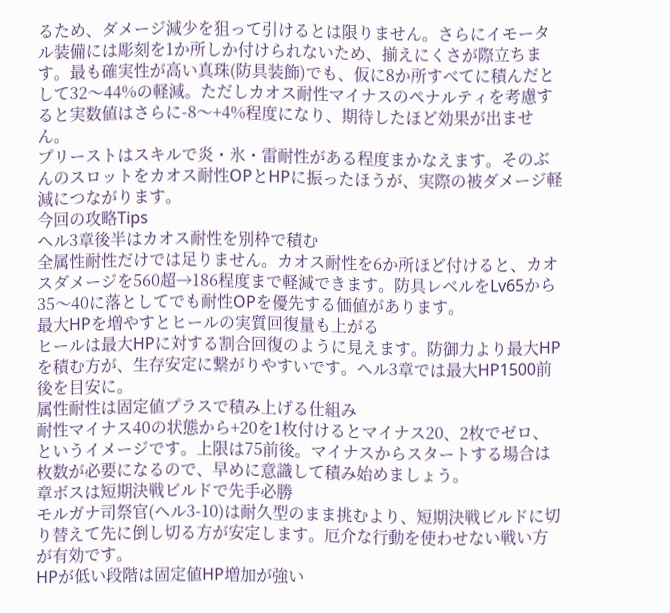るため、ダメージ減少を狙って引けるとは限りません。さらにイモータル装備には彫刻を1か所しか付けられないため、揃えにくさが際立ちます。最も確実性が高い真珠(防具装飾)でも、仮に8か所すべてに積んだとして32〜44%の軽減。ただしカオス耐性マイナスのペナルティを考慮すると実数値はさらに-8〜+4%程度になり、期待したほど効果が出ません。
プリーストはスキルで炎・氷・雷耐性がある程度まかなえます。そのぶんのスロットをカオス耐性OPとHPに振ったほうが、実際の被ダメージ軽減につながります。
今回の攻略Tips
ヘル3章後半はカオス耐性を別枠で積む
全属性耐性だけでは足りません。カオス耐性を6か所ほど付けると、カオスダメージを560超→186程度まで軽減できます。防具レベルをLv65から35〜40に落としてでも耐性OPを優先する価値があります。
最大HPを増やすとヒールの実質回復量も上がる
ヒールは最大HPに対する割合回復のように見えます。防御力より最大HPを積む方が、生存安定に繋がりやすいです。ヘル3章では最大HP1500前後を目安に。
属性耐性は固定値プラスで積み上げる仕組み
耐性マイナス40の状態から+20を1枚付けるとマイナス20、2枚でゼロ、というイメージです。上限は75前後。マイナスからスタートする場合は枚数が必要になるので、早めに意識して積み始めましょう。
章ボスは短期決戦ビルドで先手必勝
モルガナ司祭官(ヘル3-10)は耐久型のまま挑むより、短期決戦ビルドに切り替えて先に倒し切る方が安定します。厄介な行動を使わせない戦い方が有効です。
HPが低い段階は固定値HP増加が強い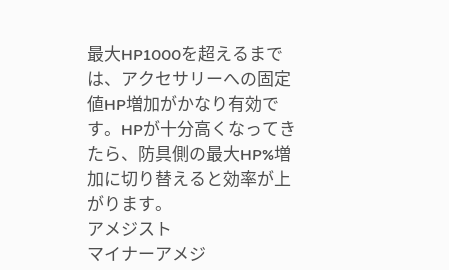最大HP1000を超えるまでは、アクセサリーへの固定値HP増加がかなり有効です。HPが十分高くなってきたら、防具側の最大HP%増加に切り替えると効率が上がります。
アメジスト
マイナーアメジ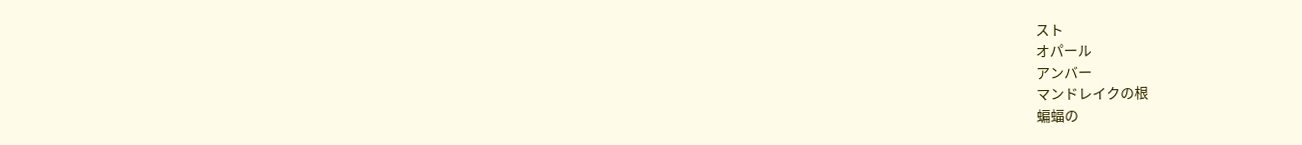スト
オパール
アンバー
マンドレイクの根
蝙蝠の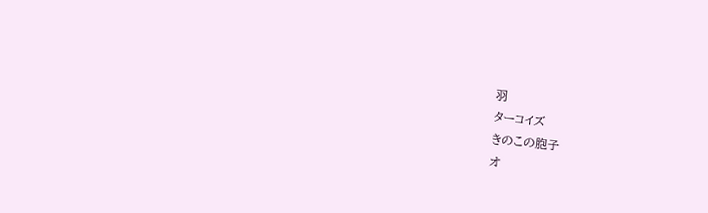羽
ターコイズ
きのこの胞子
オ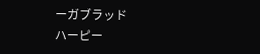ーガブラッド
ハーピー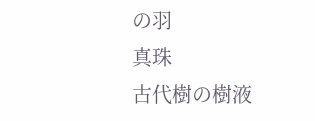の羽
真珠
古代樹の樹液